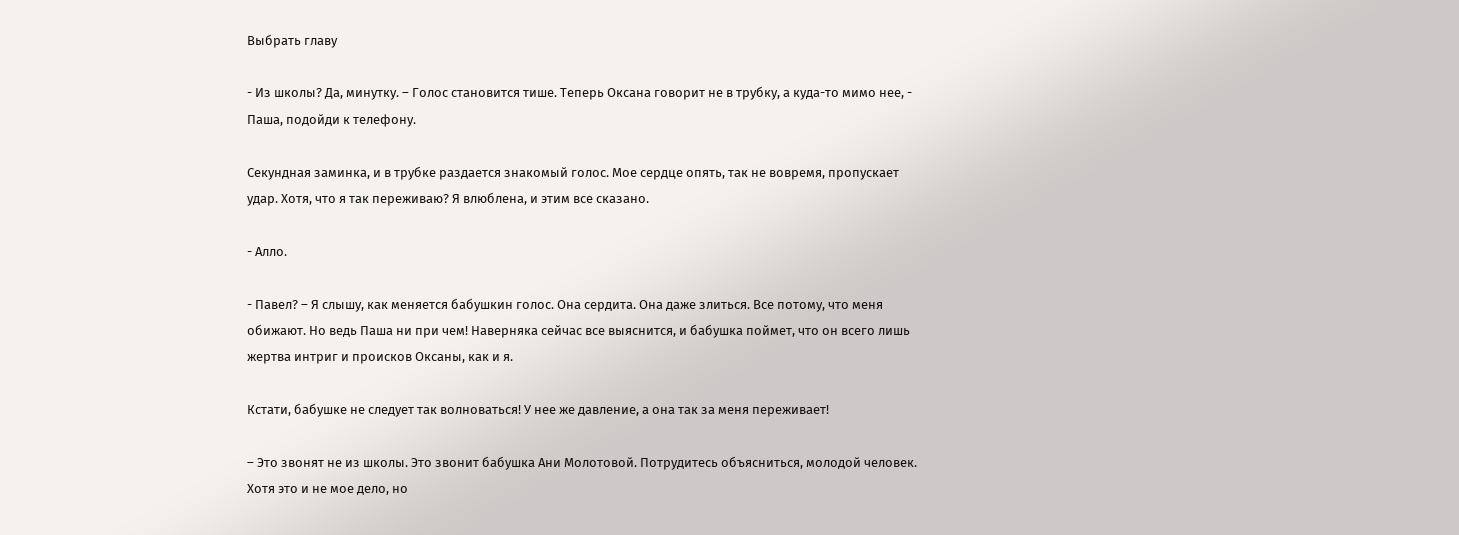Выбрать главу

- Из школы? Да, минутку. – Голос становится тише. Теперь Оксана говорит не в трубку, а куда-то мимо нее, - Паша, подойди к телефону.

Секундная заминка, и в трубке раздается знакомый голос. Мое сердце опять, так не вовремя, пропускает удар. Хотя, что я так переживаю? Я влюблена, и этим все сказано.

- Алло.

- Павел? – Я слышу, как меняется бабушкин голос. Она сердита. Она даже злиться. Все потому, что меня обижают. Но ведь Паша ни при чем! Наверняка сейчас все выяснится, и бабушка поймет, что он всего лишь жертва интриг и происков Оксаны, как и я.

Кстати, бабушке не следует так волноваться! У нее же давление, а она так за меня переживает!

– Это звонят не из школы. Это звонит бабушка Ани Молотовой. Потрудитесь объясниться, молодой человек. Хотя это и не мое дело, но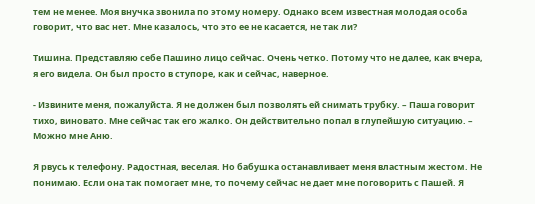тем не менее. Моя внучка звонила по этому номеру. Однако всем известная молодая особа говорит, что вас нет. Мне казалось, что это ее не касается, не так ли?

Тишина. Представляю себе Пашино лицо сейчас. Очень четко. Потому что не далее, как вчера, я его видела. Он был просто в ступоре, как и сейчас, наверное.

- Извините меня, пожалуйста. Я не должен был позволять ей снимать трубку. – Паша говорит тихо, виновато. Мне сейчас так его жалко. Он действительно попал в глупейшую ситуацию. – Можно мне Аню.

Я рвусь к телефону. Радостная, веселая. Но бабушка останавливает меня властным жестом. Не понимаю. Если она так помогает мне, то почему сейчас не дает мне поговорить с Пашей. Я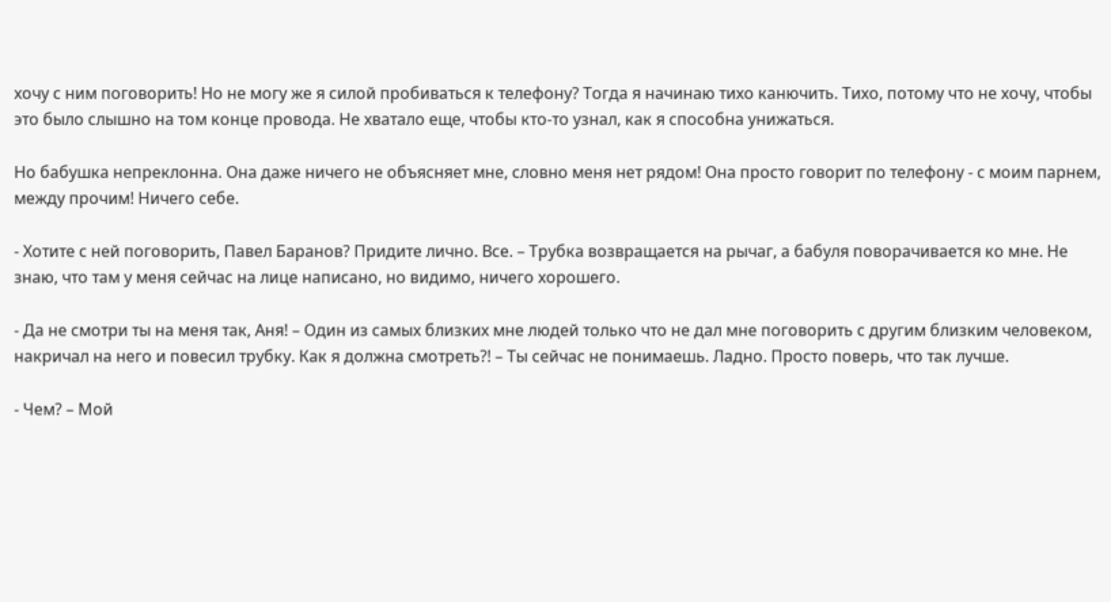хочу с ним поговорить! Но не могу же я силой пробиваться к телефону? Тогда я начинаю тихо канючить. Тихо, потому что не хочу, чтобы это было слышно на том конце провода. Не хватало еще, чтобы кто-то узнал, как я способна унижаться.

Но бабушка непреклонна. Она даже ничего не объясняет мне, словно меня нет рядом! Она просто говорит по телефону - с моим парнем, между прочим! Ничего себе.

- Хотите с ней поговорить, Павел Баранов? Придите лично. Все. – Трубка возвращается на рычаг, а бабуля поворачивается ко мне. Не знаю, что там у меня сейчас на лице написано, но видимо, ничего хорошего.

- Да не смотри ты на меня так, Аня! – Один из самых близких мне людей только что не дал мне поговорить с другим близким человеком, накричал на него и повесил трубку. Как я должна смотреть?! – Ты сейчас не понимаешь. Ладно. Просто поверь, что так лучше.

- Чем? – Мой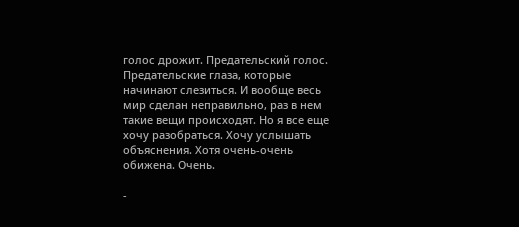голос дрожит. Предательский голос. Предательские глаза, которые начинают слезиться. И вообще весь мир сделан неправильно, раз в нем такие вещи происходят. Но я все еще хочу разобраться. Хочу услышать объяснения. Хотя очень-очень обижена. Очень.

-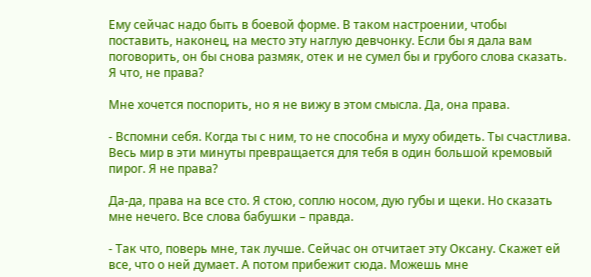Ему сейчас надо быть в боевой форме. В таком настроении, чтобы поставить, наконец, на место эту наглую девчонку. Если бы я дала вам поговорить, он бы снова размяк, отек и не сумел бы и грубого слова сказать. Я что, не права?

Мне хочется поспорить, но я не вижу в этом смысла. Да, она права.

- Вспомни себя. Когда ты с ним, то не способна и муху обидеть. Ты счастлива. Весь мир в эти минуты превращается для тебя в один большой кремовый пирог. Я не права?

Да-да, права на все сто. Я стою, соплю носом, дую губы и щеки. Но сказать мне нечего. Все слова бабушки – правда.

- Так что, поверь мне, так лучше. Сейчас он отчитает эту Оксану. Скажет ей все, что о ней думает. А потом прибежит сюда. Можешь мне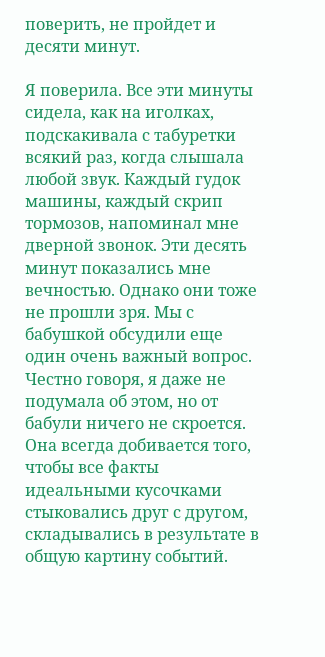поверить, не пройдет и десяти минут.

Я поверила. Все эти минуты сидела, как на иголках, подскакивала с табуретки всякий раз, когда слышала любой звук. Каждый гудок машины, каждый скрип тормозов, напоминал мне дверной звонок. Эти десять минут показались мне вечностью. Однако они тоже не прошли зря. Мы с бабушкой обсудили еще один очень важный вопрос. Честно говоря, я даже не подумала об этом, но от бабули ничего не скроется. Она всегда добивается того, чтобы все факты идеальными кусочками стыковались друг с другом, складывались в результате в общую картину событий.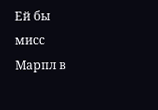Ей бы мисс Марпл в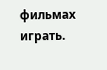фильмах играть.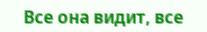Все она видит, все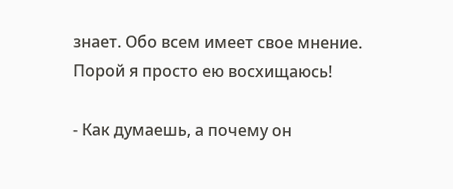знает. Обо всем имеет свое мнение. Порой я просто ею восхищаюсь!

- Как думаешь, а почему он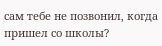сам тебе не позвонил, когда пришел со школы?